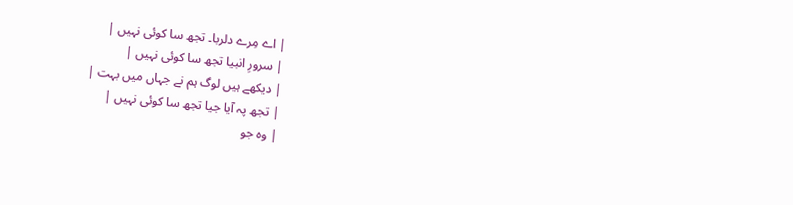| اے مِرے دلربا۔ تجھ سا کوئی نہیں |
| سرورِ انبیا تجھ سا کوئی نہیں |
| دیکھے ہیں لوگ ہم نے جہاں میں بہت |
| تجھ پہ آیا جیا تجھ سا کوئی نہیں |
| وہ جو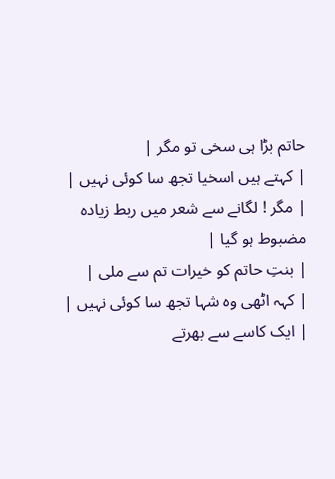حاتم بڑا ہی سخی تو مگر |
| کہتے ہیں اسخیا تجھ سا کوئی نہیں |
| مگر ! لگانے سے شعر میں ربط زیادہ مضبوط ہو گیا |
| بنتِ حاتم کو خیرات تم سے ملی |
| کہہ اٹھی وہ شہا تجھ سا کوئی نہیں |
| ایک کاسے سے بھرتے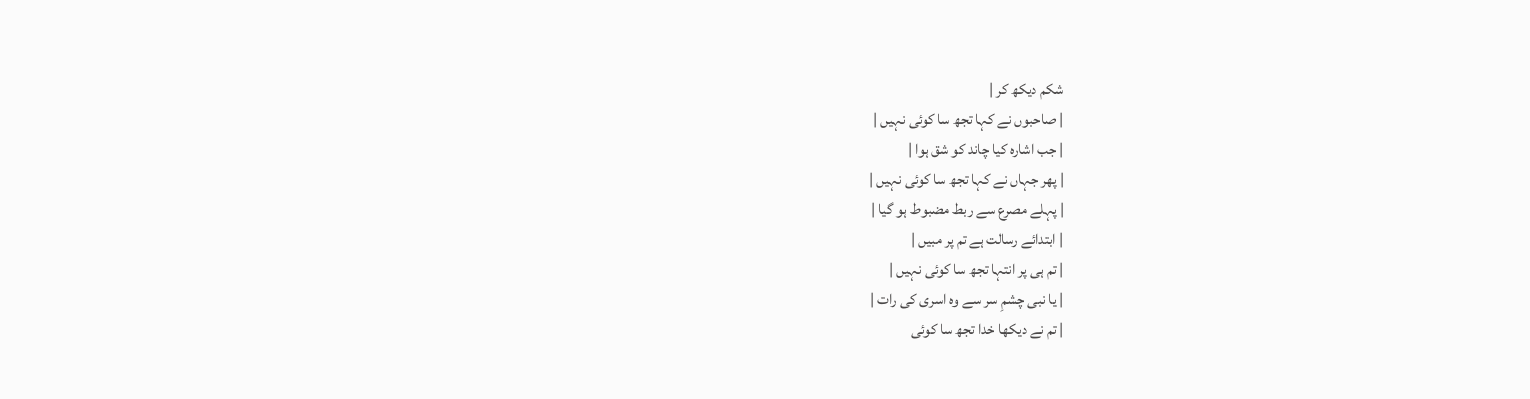شکم دیکھ کر |
| صاحبوں نے کہا تجھ سا کوئی نہیں |
| جب اشارہ کیا چاند کو شق ہوا |
| پھر جہاں نے کہا تجھ سا کوئی نہیں |
| پہلے مصرع سے ربط مضبوط ہو گیا |
| ابتدائے رسالت ہے تم پر مبیں |
| تم ہی پر انتہا تجھ سا کوئی نہیں |
| یا نبی چشمِ سر سے وہ اسری کی رات |
| تم نے دیکھا خدا تجھ سا کوئی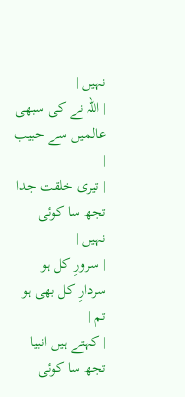نہیں |
| اللہ نے کی سبھی عالمیں سے حبیب |
| تیری خلقت جدا تجھ سا کوئی نہیں |
| سرورِ کل ہو سردارِ کل بھی ہو تم |
| کہتے ہیں انبیا تجھ سا کوئی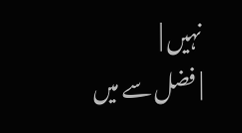نہیں |
| فضل سے میں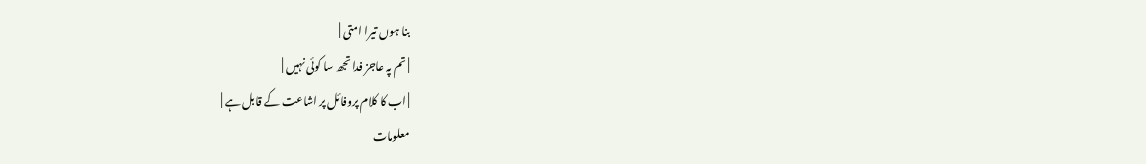بنا ہوں تیرا امتی |
| تم پہ عاجز فدا تجھ سا کوئی نہیں |
| اب کا کلام پروفائل پر اشاعت کے قابل ہے |
معلومات